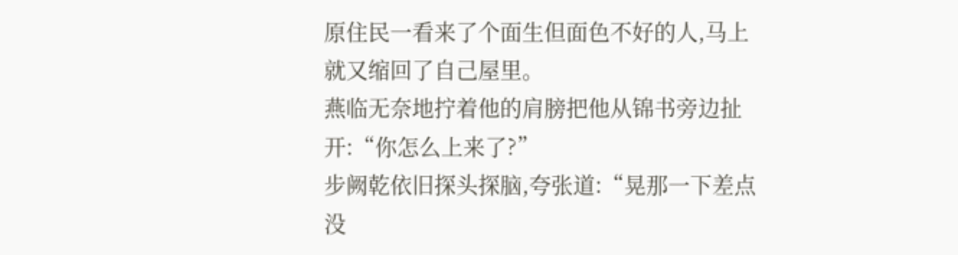原住民一看来了个面生但面色不好的人,马上就又缩回了自己屋里。
燕临无奈地拧着他的肩膀把他从锦书旁边扯开:“你怎么上来了?”
步阙乾依旧探头探脑,夸张道:“晃那一下差点没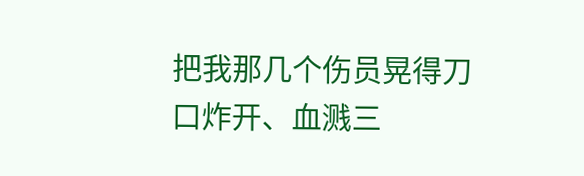把我那几个伤员晃得刀口炸开、血溅三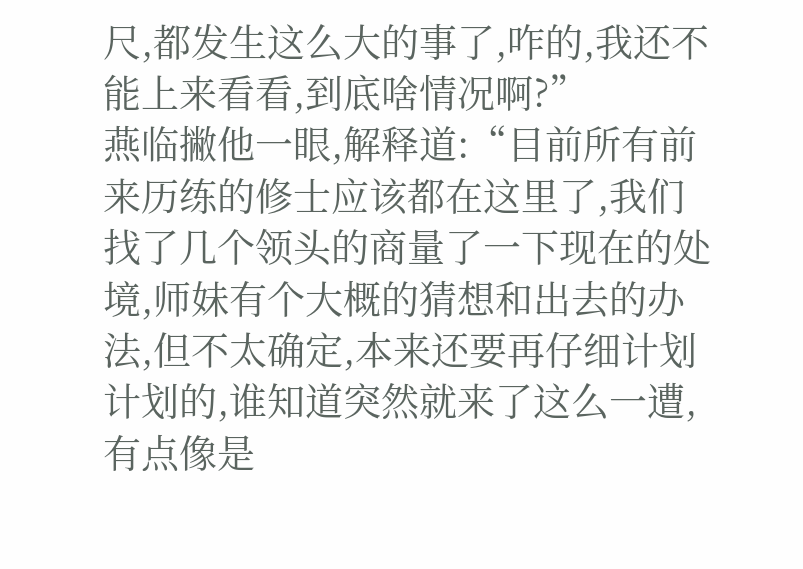尺,都发生这么大的事了,咋的,我还不能上来看看,到底啥情况啊?”
燕临撇他一眼,解释道:“目前所有前来历练的修士应该都在这里了,我们找了几个领头的商量了一下现在的处境,师妹有个大概的猜想和出去的办法,但不太确定,本来还要再仔细计划计划的,谁知道突然就来了这么一遭,有点像是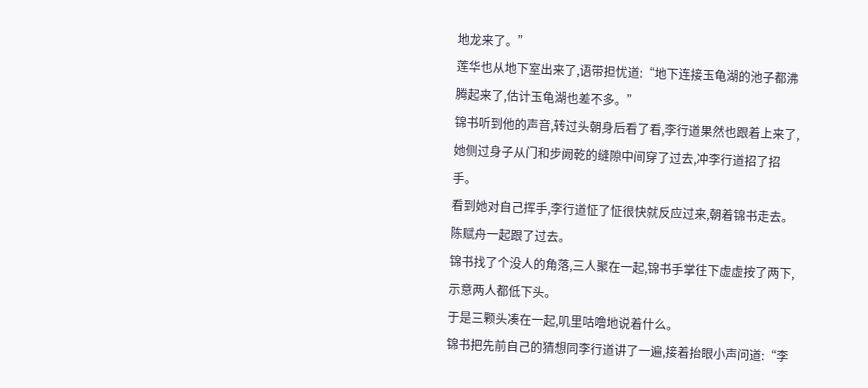地龙来了。”
莲华也从地下室出来了,语带担忧道:“地下连接玉龟湖的池子都沸腾起来了,估计玉龟湖也差不多。”
锦书听到他的声音,转过头朝身后看了看,李行道果然也跟着上来了,她侧过身子从门和步阙乾的缝隙中间穿了过去,冲李行道招了招手。
看到她对自己挥手,李行道怔了怔很快就反应过来,朝着锦书走去。
陈赋舟一起跟了过去。
锦书找了个没人的角落,三人聚在一起,锦书手掌往下虚虚按了两下,示意两人都低下头。
于是三颗头凑在一起,叽里咕噜地说着什么。
锦书把先前自己的猜想同李行道讲了一遍,接着抬眼小声问道:“李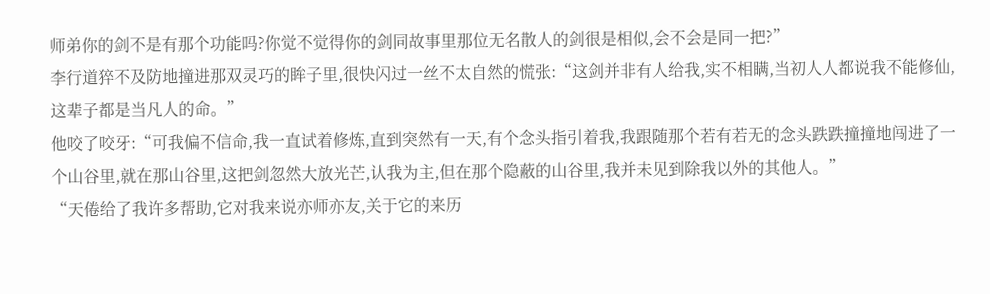师弟你的剑不是有那个功能吗?你觉不觉得你的剑同故事里那位无名散人的剑很是相似,会不会是同一把?”
李行道猝不及防地撞进那双灵巧的眸子里,很快闪过一丝不太自然的慌张:“这剑并非有人给我,实不相瞒,当初人人都说我不能修仙,这辈子都是当凡人的命。”
他咬了咬牙:“可我偏不信命,我一直试着修炼,直到突然有一天,有个念头指引着我,我跟随那个若有若无的念头跌跌撞撞地闯进了一个山谷里,就在那山谷里,这把剑忽然大放光芒,认我为主,但在那个隐蔽的山谷里,我并未见到除我以外的其他人。”
“天倦给了我许多帮助,它对我来说亦师亦友,关于它的来历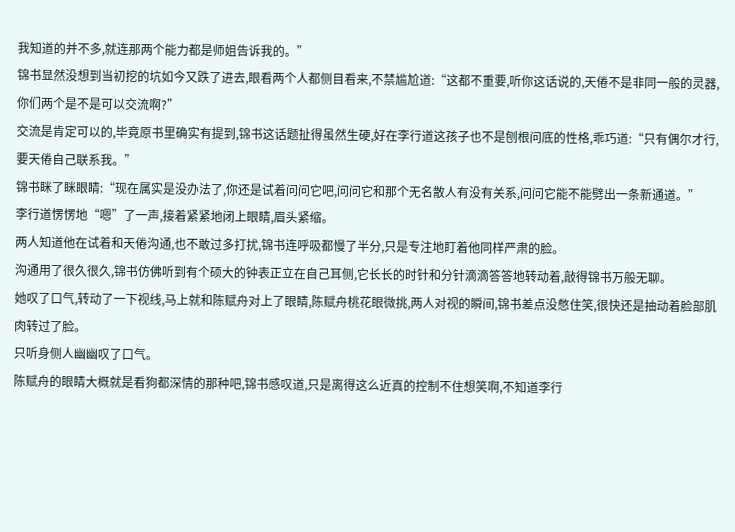我知道的并不多,就连那两个能力都是师姐告诉我的。”
锦书显然没想到当初挖的坑如今又跌了进去,眼看两个人都侧目看来,不禁尴尬道:“这都不重要,听你这话说的,天倦不是非同一般的灵器,你们两个是不是可以交流啊?”
交流是肯定可以的,毕竟原书里确实有提到,锦书这话题扯得虽然生硬,好在李行道这孩子也不是刨根问底的性格,乖巧道:“只有偶尔才行,要天倦自己联系我。”
锦书眯了眯眼睛:“现在属实是没办法了,你还是试着问问它吧,问问它和那个无名散人有没有关系,问问它能不能劈出一条新通道。”
李行道愣愣地“嗯”了一声,接着紧紧地闭上眼睛,眉头紧缩。
两人知道他在试着和天倦沟通,也不敢过多打扰,锦书连呼吸都慢了半分,只是专注地盯着他同样严肃的脸。
沟通用了很久很久,锦书仿佛听到有个硕大的钟表正立在自己耳侧,它长长的时针和分针滴滴答答地转动着,敲得锦书万般无聊。
她叹了口气,转动了一下视线,马上就和陈赋舟对上了眼睛,陈赋舟桃花眼微挑,两人对视的瞬间,锦书差点没憋住笑,很快还是抽动着脸部肌肉转过了脸。
只听身侧人幽幽叹了口气。
陈赋舟的眼睛大概就是看狗都深情的那种吧,锦书感叹道,只是离得这么近真的控制不住想笑啊,不知道李行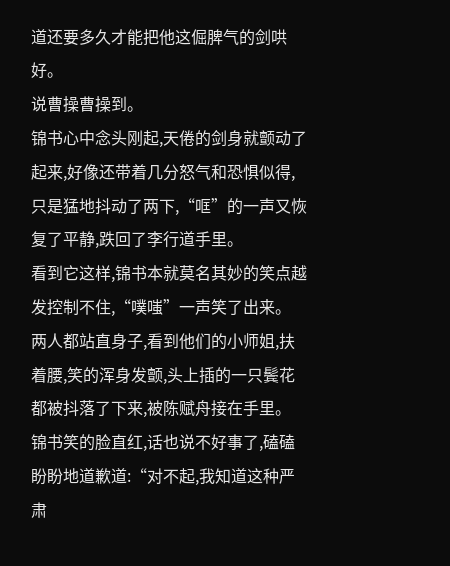道还要多久才能把他这倔脾气的剑哄好。
说曹操曹操到。
锦书心中念头刚起,天倦的剑身就颤动了起来,好像还带着几分怒气和恐惧似得,只是猛地抖动了两下,“哐”的一声又恢复了平静,跌回了李行道手里。
看到它这样,锦书本就莫名其妙的笑点越发控制不住,“噗嗤”一声笑了出来。
两人都站直身子,看到他们的小师姐,扶着腰,笑的浑身发颤,头上插的一只鬓花都被抖落了下来,被陈赋舟接在手里。
锦书笑的脸直红,话也说不好事了,磕磕盼盼地道歉道:“对不起,我知道这种严肃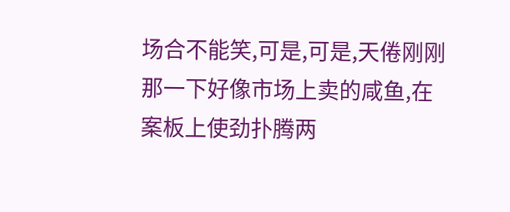场合不能笑,可是,可是,天倦刚刚那一下好像市场上卖的咸鱼,在案板上使劲扑腾两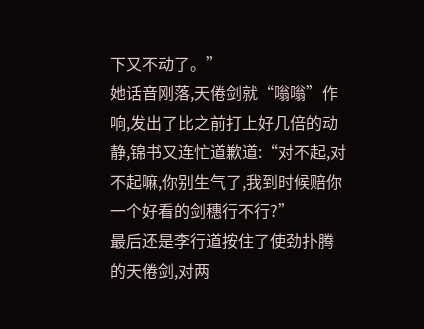下又不动了。”
她话音刚落,天倦剑就“嗡嗡”作响,发出了比之前打上好几倍的动静,锦书又连忙道歉道:“对不起,对不起嘛,你别生气了,我到时候赔你一个好看的剑穗行不行?”
最后还是李行道按住了使劲扑腾的天倦剑,对两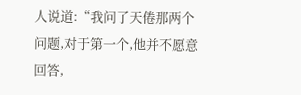人说道:“我问了天倦那两个问题,对于第一个,他并不愿意回答,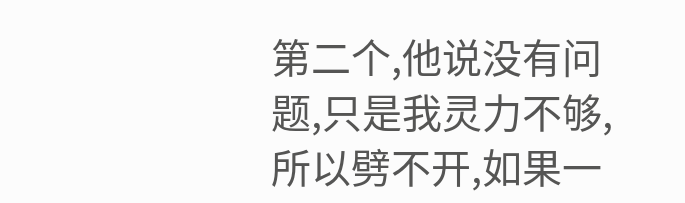第二个,他说没有问题,只是我灵力不够,所以劈不开,如果一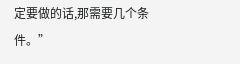定要做的话,那需要几个条件。”